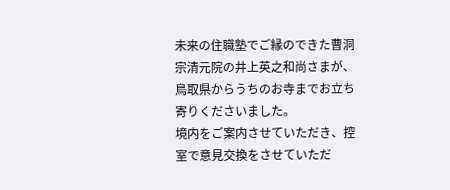未来の住職塾でご縁のできた曹洞宗清元院の井上英之和尚さまが、鳥取県からうちのお寺までお立ち寄りくださいました。
境内をご案内させていただき、控室で意見交換をさせていただ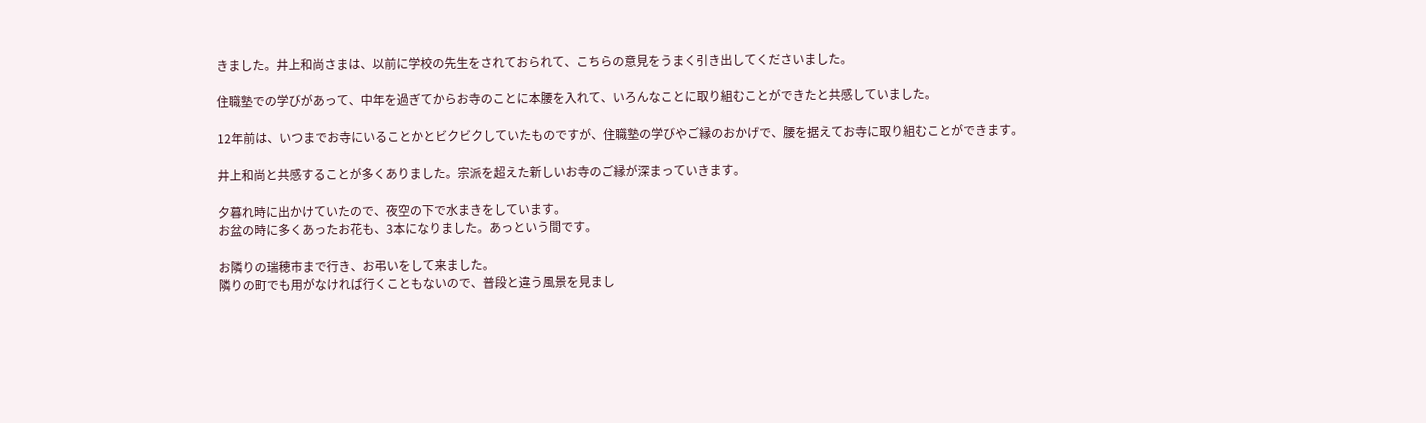きました。井上和尚さまは、以前に学校の先生をされておられて、こちらの意見をうまく引き出してくださいました。

住職塾での学びがあって、中年を過ぎてからお寺のことに本腰を入れて、いろんなことに取り組むことができたと共感していました。

12年前は、いつまでお寺にいることかとビクビクしていたものですが、住職塾の学びやご縁のおかげで、腰を据えてお寺に取り組むことができます。

井上和尚と共感することが多くありました。宗派を超えた新しいお寺のご縁が深まっていきます。

夕暮れ時に出かけていたので、夜空の下で水まきをしています。
お盆の時に多くあったお花も、3本になりました。あっという間です。

お隣りの瑞穂市まで行き、お弔いをして来ました。
隣りの町でも用がなければ行くこともないので、普段と違う風景を見まし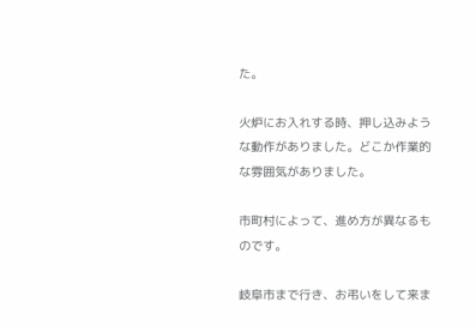た。

火炉にお入れする時、押し込みような動作がありました。どこか作業的な雰囲気がありました。

市町村によって、進め方が異なるものです。

岐阜市まで行き、お弔いをして来ま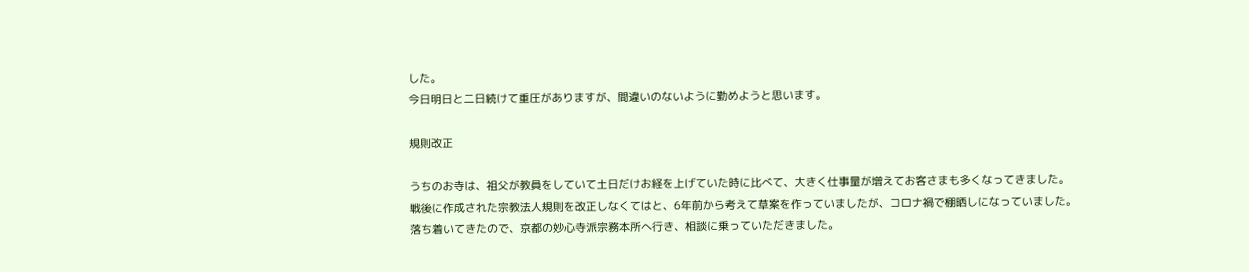した。
今日明日と二日続けて重圧がありますが、間違いのないように勤めようと思います。

規則改正

うちのお寺は、祖父が教員をしていて土日だけお経を上げていた時に比べて、大きく仕事量が増えてお客さまも多くなってきました。
戦後に作成された宗教法人規則を改正しなくてはと、6年前から考えて草案を作っていましたが、コロナ禍で棚晒しになっていました。
落ち着いてきたので、京都の妙心寺派宗務本所へ行き、相談に乗っていただきました。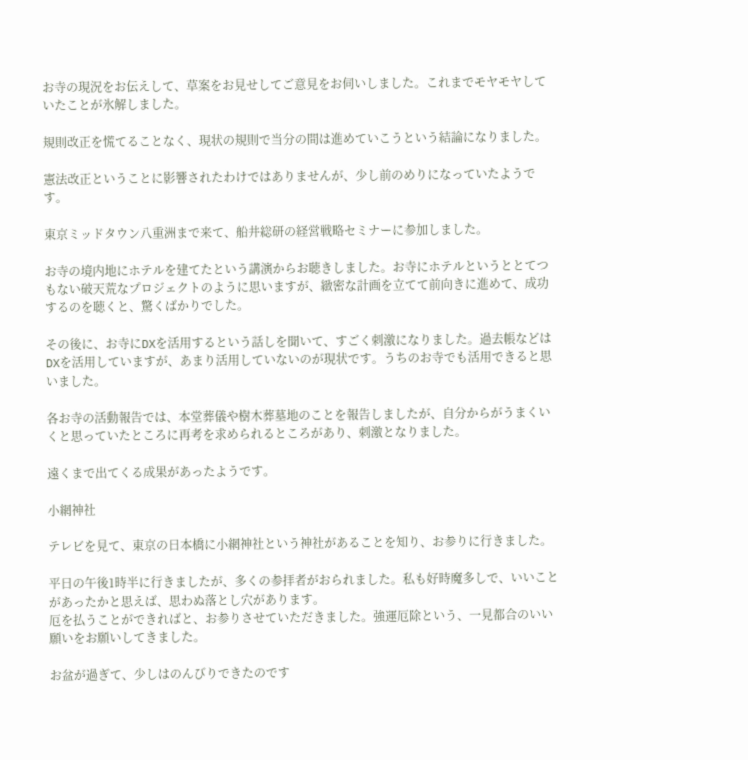お寺の現況をお伝えして、草案をお見せしてご意見をお伺いしました。これまでモヤモヤしていたことが氷解しました。

規則改正を慌てることなく、現状の規則で当分の間は進めていこうという結論になりました。

憲法改正ということに影響されたわけではありませんが、少し前のめりになっていたようです。

東京ミッドタウン八重洲まで来て、船井総研の経営戦略セミナーに参加しました。

お寺の境内地にホテルを建てたという講演からお聴きしました。お寺にホテルというととてつもない破天荒なプロジェクトのように思いますが、緻密な計画を立てて前向きに進めて、成功するのを聴くと、驚くばかりでした。

その後に、お寺にDXを活用するという話しを聞いて、すごく刺激になりました。過去帳などはDXを活用していますが、あまり活用していないのが現状です。うちのお寺でも活用できると思いました。

各お寺の活動報告では、本堂葬儀や樹木葬墓地のことを報告しましたが、自分からがうまくいくと思っていたところに再考を求められるところがあり、刺激となりました。

遠くまで出てくる成果があったようです。

小網神社

テレビを見て、東京の日本橋に小網神社という神社があることを知り、お参りに行きました。

平日の午後1時半に行きましたが、多くの参拝者がおられました。私も好時魔多しで、いいことがあったかと思えば、思わぬ落とし穴があります。
厄を払うことができればと、お参りさせていただきました。強運厄除という、一見都合のいい願いをお願いしてきました。

お盆が過ぎて、少しはのんびりできたのです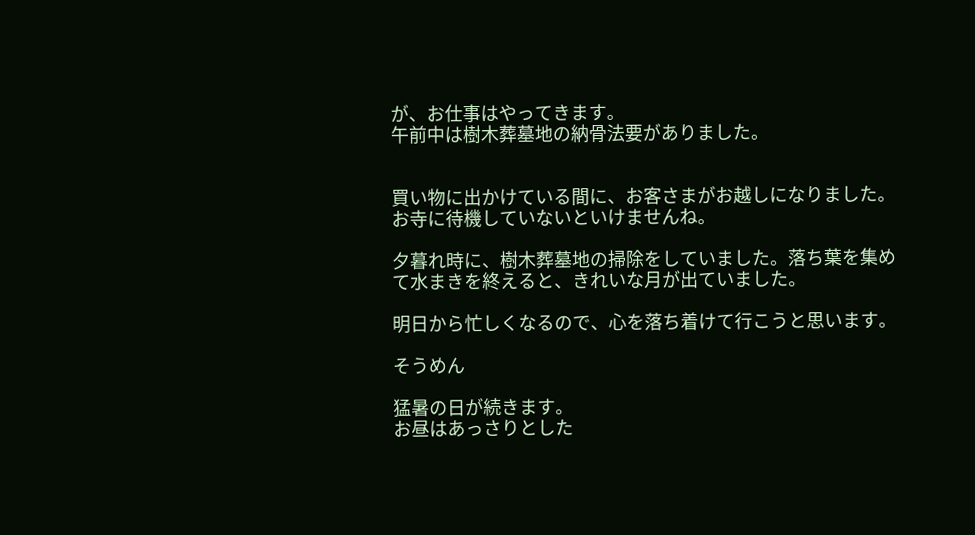が、お仕事はやってきます。
午前中は樹木葬墓地の納骨法要がありました。


買い物に出かけている間に、お客さまがお越しになりました。お寺に待機していないといけませんね。

夕暮れ時に、樹木葬墓地の掃除をしていました。落ち葉を集めて水まきを終えると、きれいな月が出ていました。

明日から忙しくなるので、心を落ち着けて行こうと思います。

そうめん

猛暑の日が続きます。
お昼はあっさりとした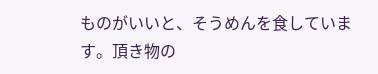ものがいいと、そうめんを食しています。頂き物の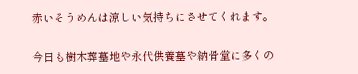赤いそうめんは涼しい気持ちにさせてくれます。

今日も樹木葬墓地や永代供養墓や納骨堂に多くの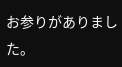お参りがありました。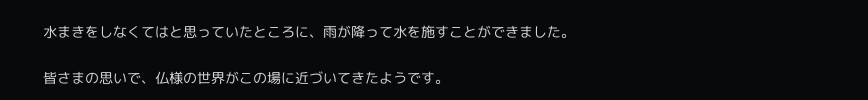水まきをしなくてはと思っていたところに、雨が降って水を施すことができました。

皆さまの思いで、仏様の世界がこの場に近づいてきたようです。